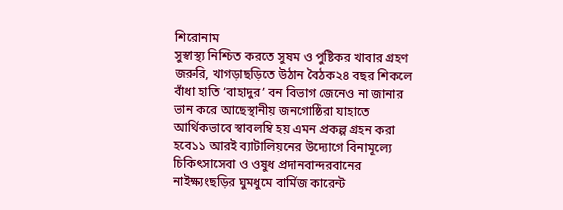শিরোনাম
সুস্বাস্থ্য নিশ্চিত করতে সুষম ও পুষ্টিকর খাবার গ্রহণ জরুরি, খাগড়াছড়িতে উঠান বৈঠক২৪ বছর শিকলে বাঁধা হাতি ‘বাহাদুর’ বন বিভাগ জেনেও না জানার ভান করে আছেস্থানীয় জনগোষ্ঠিরা যাহাতে আর্থিকভাবে স্বাবলম্বি হয় এমন প্রকল্প গ্রহন করা হবে১১ আরই ব্যাটালিয়নের উদ্যোগে বিনামূল্যে চিকিৎসাসেবা ও ওষুধ প্রদানবান্দরবানের নাইক্ষ্যংছড়ির ঘুমধুমে বার্মিজ কারেন্ট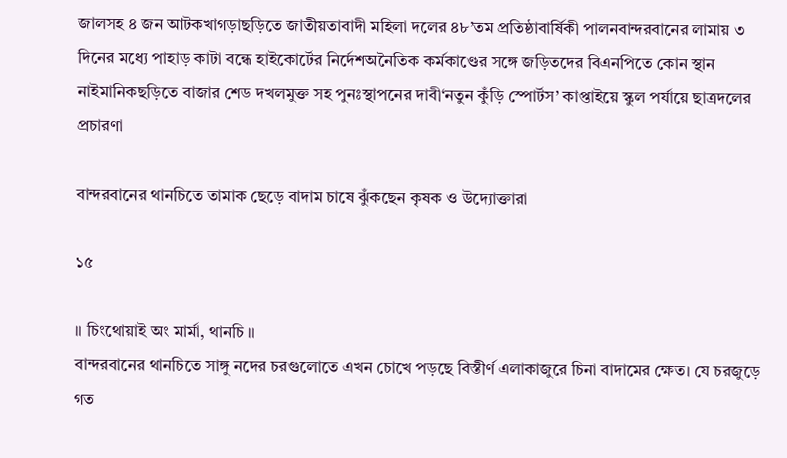জালসহ ৪ জন আটকখাগড়াছড়িতে জাতীয়তাবাদী মহিলা দলের ৪৮’তম প্রতিষ্ঠাবার্ষিকী পালনবান্দরবানের লামায় ৩ দিনের মধ্যে পাহাড় কাটা বন্ধে হাইকোর্টের নির্দেশঅনৈতিক কর্মকাণ্ডের সঙ্গে জড়িতদের বিএনপিতে কোন স্থান নাইমানিকছড়িতে বাজার শেড দখলমুক্ত সহ পুনঃস্থাপনের দাবী‘নতুন কুঁড়ি স্পোর্টস’ কাপ্তাইয়ে স্কুল পর্যায়ে ছাত্রদলের প্রচারণা

বান্দরবানের থানচিতে তামাক ছেড়ে বাদাম চাষে ঝুঁকছেন কৃষক ও উদ্যোক্তারা

১৫

॥ চিংথোয়াই অং মার্মা, থানচি ॥
বান্দরবানের থানচিতে সাঙ্গু নদের চরগুলোতে এখন চোখে পড়ছে বিস্তীর্ণ এলাকাজুরে চিনা বাদামের ক্ষেত। যে চরজুড়ে গত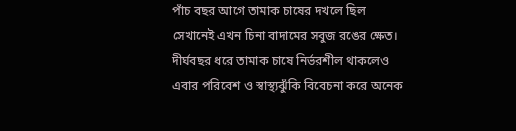পাঁচ বছর আগে তামাক চাষের দখলে ছিল সেখানেই এখন চিনা বাদামের সবুজ রঙের ক্ষেত। দীর্ঘবছর ধরে তামাক চাষে নির্ভরশীল থাকলেও এবার পরিবেশ ও স্বাস্থ্যঝুঁকি বিবেচনা করে অনেক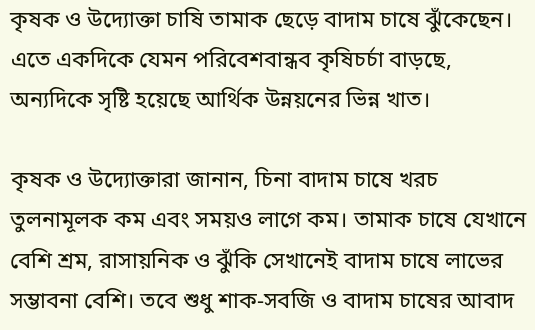কৃষক ও উদ্যোক্তা চাষি তামাক ছেড়ে বাদাম চাষে ঝুঁকেছেন। এতে একদিকে যেমন পরিবেশবান্ধব কৃষিচর্চা বাড়ছে, অন্যদিকে সৃষ্টি হয়েছে আর্থিক উন্নয়নের ভিন্ন খাত।

কৃষক ও উদ্যোক্তারা জানান, চিনা বাদাম চাষে খরচ তুলনামূলক কম এবং সময়ও লাগে কম। তামাক চাষে যেখানে বেশি শ্রম, রাসায়নিক ও ঝুঁকি সেখানেই বাদাম চাষে লাভের সম্ভাবনা বেশি। তবে শুধু শাক-সবজি ও বাদাম চাষের আবাদ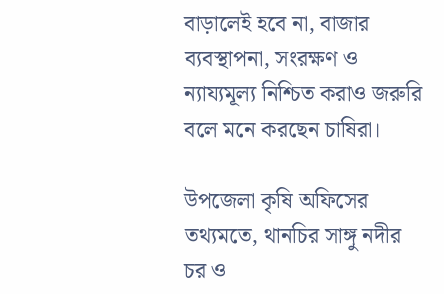বাড়ালেই হবে না, বাজার ব্যবস্থাপনা, সংরক্ষণ ও ন্যায্যমূল্য নিশ্চিত করাও জরুরি বলে মনে করছেন চাষিরা।

উপজেলা কৃষি অফিসের তথ্যমতে, থানচির সাঙ্গু নদীর চর ও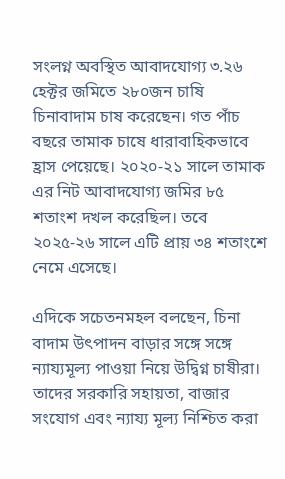সংলগ্ন অবস্থিত আবাদযোগ্য ৩.২৬ হেক্টর জমিতে ২৮০জন চাষি চিনাবাদাম চাষ করেছেন। গত পাঁচ বছরে তামাক চাষে ধারাবাহিকভাবে হ্রাস পেয়েছে। ২০২০-২১ সালে তামাক এর নিট আবাদযোগ্য জমির ৮৫ শতাংশ দখল করেছিল। তবে ২০২৫-২৬ সালে এটি প্রায় ৩৪ শতাংশে নেমে এসেছে।

এদিকে সচেতনমহল বলছেন, চিনা বাদাম উৎপাদন বাড়ার সঙ্গে সঙ্গে ন্যায্যমূল্য পাওয়া নিয়ে উদ্বিগ্ন চাষীরা। তাদের সরকারি সহায়তা, বাজার সংযোগ এবং ন্যায্য মূল্য নিশ্চিত করা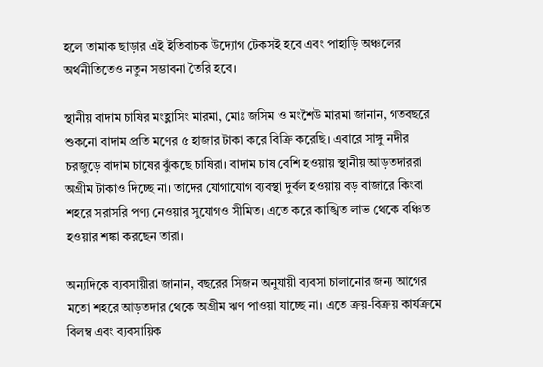হলে তামাক ছাড়ার এই ইতিবাচক উদ্যোগ টেকসই হবে এবং পাহাড়ি অঞ্চলের অর্থনীতিতেও নতুন সম্ভাবনা তৈরি হবে।

স্থানীয় বাদাম চাষির মংহ্লাসিং মারমা, মোঃ জসিম ও মংশৈউ মারমা জানান, গতবছরে শুকনো বাদাম প্রতি মণের ৫ হাজার টাকা করে বিক্রি করেছি। এবারে সাঙ্গু নদীর চরজুড়ে বাদাম চাষের ঝুঁকছে চাষিরা। বাদাম চাষ বেশি হওয়ায় স্থানীয় আড়তদাররা অগ্রীম টাকাও দিচ্ছে না। তাদের যোগাযোগ ব্যবস্থা দুর্বল হওয়ায় বড় বাজারে কিংবা শহরে সরাসরি পণ্য নেওয়ার সুযোগও সীমিত। এতে করে কাঙ্খিত লাভ থেকে বঞ্চিত হওয়ার শঙ্কা করছেন তারা।

অন্যদিকে ব্যবসায়ীরা জানান, বছরের সিজন অনুযায়ী ব্যবসা চালানোর জন্য আগের মতো শহরে আড়তদার থেকে অগ্রীম ঋণ পাওয়া যাচ্ছে না। এতে ক্রয়-বিক্রয় কার্যক্রমে বিলম্ব এবং ব্যবসায়িক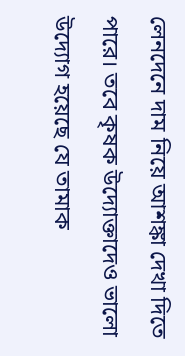লেনদেনে দাম নিয়ে আশঙ্কা দেখা দিতে পারে। তবে কৃষক উদ্যোক্তাদেও ভালো উদ্যোগ হয়েছে যে তামাক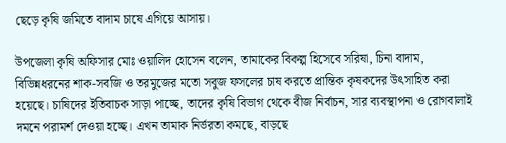ছেড়ে কৃষি জমিতে বাদাম চাষে এগিয়ে আসায়।

উপজেলা কৃষি অফিসার মোঃ ওয়ালিদ হোসেন বলেন, তামাকের বিকল্প হিসেবে সরিষা, চিনা বাদাম, বিভিন্নধরনের শাক-সবজি ও তরমুজের মতো সবুজ ফসলের চাষ করতে প্রান্তিক কৃষকদের উৎসাহিত করা হয়েছে। চাষিদের ইতিবাচক সাড়া পাচ্ছে, তাদের কৃষি বিভাগ থেকে বীজ নির্বাচন, সার ব্যবস্থাপনা ও রোগবালাই দমনে পরামর্শ দেওয়া হচ্ছে। এখন তামাক নির্ভরতা কমছে, বাড়ছে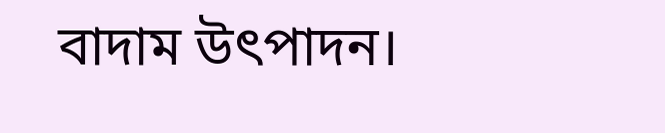বাদাম উৎপাদন।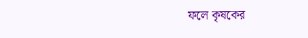ফলে কৃষকের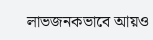লাভজনকভাবে আয়ও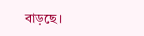বাড়ছে।